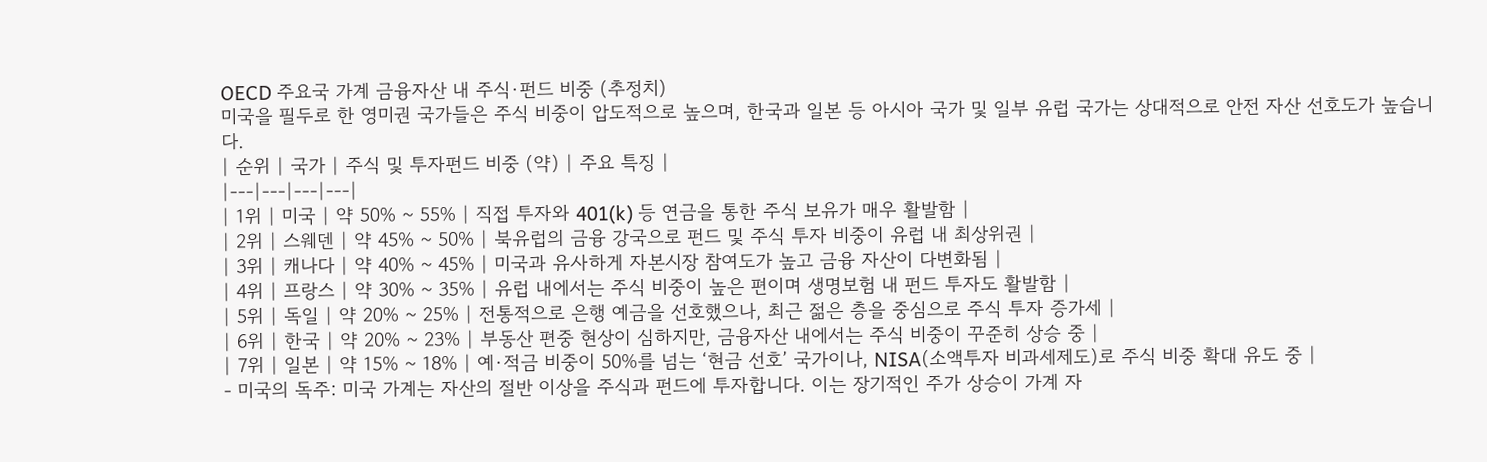OECD 주요국 가계 금융자산 내 주식·펀드 비중 (추정치)
미국을 필두로 한 영미권 국가들은 주식 비중이 압도적으로 높으며, 한국과 일본 등 아시아 국가 및 일부 유럽 국가는 상대적으로 안전 자산 선호도가 높습니다.
| 순위 | 국가 | 주식 및 투자펀드 비중 (약) | 주요 특징 |
|---|---|---|---|
| 1위 | 미국 | 약 50% ~ 55% | 직접 투자와 401(k) 등 연금을 통한 주식 보유가 매우 활발함 |
| 2위 | 스웨덴 | 약 45% ~ 50% | 북유럽의 금융 강국으로 펀드 및 주식 투자 비중이 유럽 내 최상위권 |
| 3위 | 캐나다 | 약 40% ~ 45% | 미국과 유사하게 자본시장 참여도가 높고 금융 자산이 다변화됨 |
| 4위 | 프랑스 | 약 30% ~ 35% | 유럽 내에서는 주식 비중이 높은 편이며 생명보험 내 펀드 투자도 활발함 |
| 5위 | 독일 | 약 20% ~ 25% | 전통적으로 은행 예금을 선호했으나, 최근 젊은 층을 중심으로 주식 투자 증가세 |
| 6위 | 한국 | 약 20% ~ 23% | 부동산 편중 현상이 심하지만, 금융자산 내에서는 주식 비중이 꾸준히 상승 중 |
| 7위 | 일본 | 약 15% ~ 18% | 예·적금 비중이 50%를 넘는 ‘현금 선호’ 국가이나, NISA(소액투자 비과세제도)로 주식 비중 확대 유도 중 |
- 미국의 독주: 미국 가계는 자산의 절반 이상을 주식과 펀드에 투자합니다. 이는 장기적인 주가 상승이 가계 자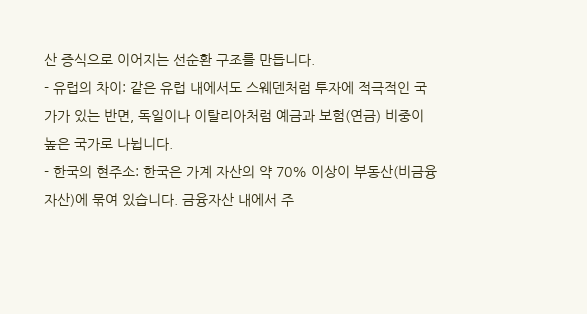산 증식으로 이어지는 선순환 구조를 만듭니다.
- 유럽의 차이: 같은 유럽 내에서도 스웨덴처럼 투자에 적극적인 국가가 있는 반면, 독일이나 이탈리아처럼 예금과 보험(연금) 비중이 높은 국가로 나뉩니다.
- 한국의 현주소: 한국은 가계 자산의 약 70% 이상이 부동산(비금융자산)에 묶여 있습니다. 금융자산 내에서 주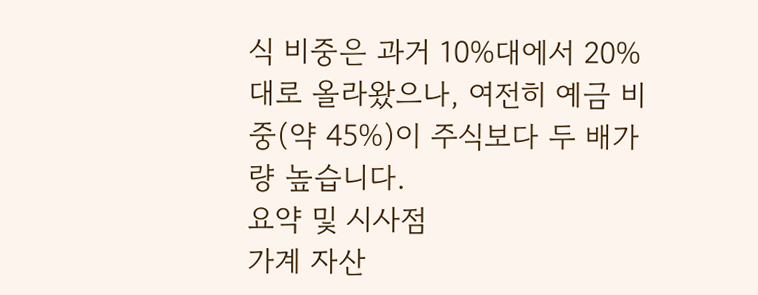식 비중은 과거 10%대에서 20%대로 올라왔으나, 여전히 예금 비중(약 45%)이 주식보다 두 배가량 높습니다.
요약 및 시사점
가계 자산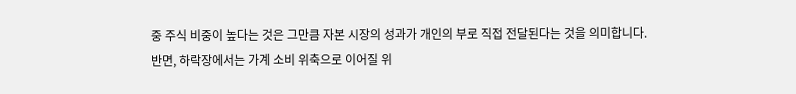중 주식 비중이 높다는 것은 그만큼 자본 시장의 성과가 개인의 부로 직접 전달된다는 것을 의미합니다. 반면, 하락장에서는 가계 소비 위축으로 이어질 위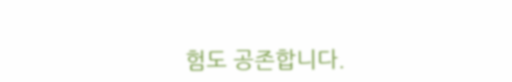험도 공존합니다.